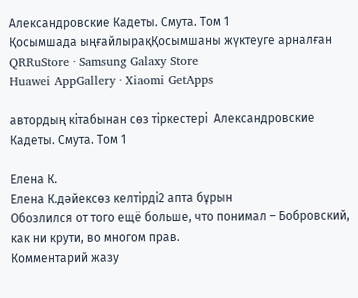Александровские Кадеты. Смута. Том 1
Қосымшада ыңғайлырақҚосымшаны жүктеуге арналған QRRuStore · Samsung Galaxy Store
Huawei AppGallery · Xiaomi GetApps

автордың кітабынан сөз тіркестері  Александровские Кадеты. Смута. Том 1

Елена К.
Елена К.дәйексөз келтірді2 апта бұрын
Обозлился от того ещё больше, что понимал – Бобровский, как ни крути, во многом прав.
Комментарий жазу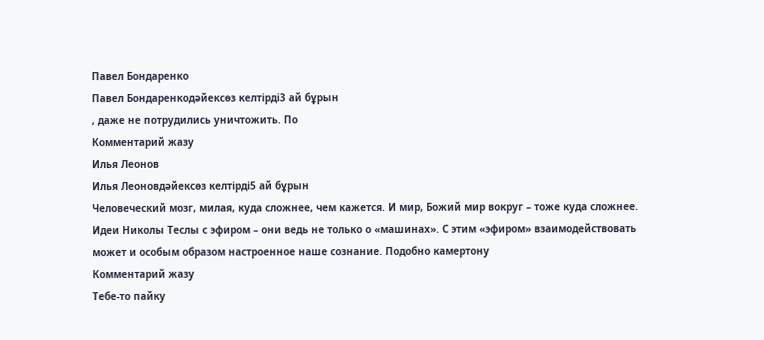Павел Бондаренко
Павел Бондаренкодәйексөз келтірді3 ай бұрын
, даже не потрудились уничтожить. По
Комментарий жазу
Илья Леонов
Илья Леоновдәйексөз келтірді5 ай бұрын
Человеческий мозг, милая, куда сложнее, чем кажется. И мир, Божий мир вокруг – тоже куда сложнее. Идеи Николы Теслы с эфиром – они ведь не только о «машинах». С этим «эфиром» взаимодействовать может и особым образом настроенное наше сознание. Подобно камертону
Комментарий жазу
Тебе-то пайку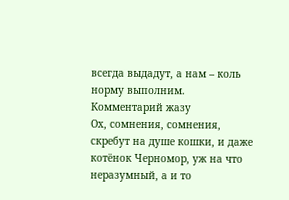всегда выдадут, а нам – коль норму выполним.
Комментарий жазу
Ох, сомнения, сомнения, скребут на душе кошки, и даже котёнок Черномор, уж на что неразумный, а и то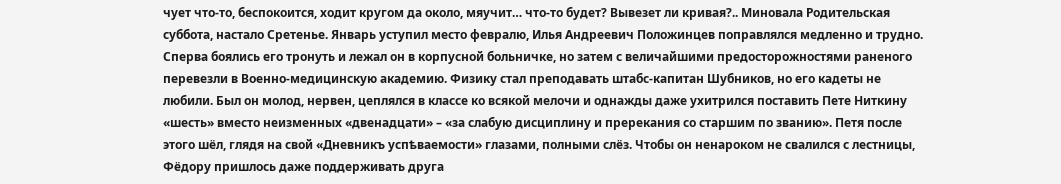чует что-то, беспокоится, ходит кругом да около, мяучит… что-то будет? Вывезет ли кривая?.. Миновала Родительская суббота, настало Сретенье. Январь уступил место февралю, Илья Андреевич Положинцев поправлялся медленно и трудно. Сперва боялись его тронуть и лежал он в корпусной больничке, но затем с величайшими предосторожностями раненого перевезли в Военно-медицинскую академию. Физику стал преподавать штабс-капитан Шубников, но его кадеты не любили. Был он молод, нервен, цеплялся в классе ко всякой мелочи и однажды даже ухитрился поставить Пете Ниткину «шесть» вместо неизменных «двенадцати» – «за слабую дисциплину и пререкания со старшим по званию». Петя после этого шёл, глядя на свой «Дневникъ успѣваемости» глазами, полными слёз. Чтобы он ненароком не свалился с лестницы, Фёдору пришлось даже поддерживать друга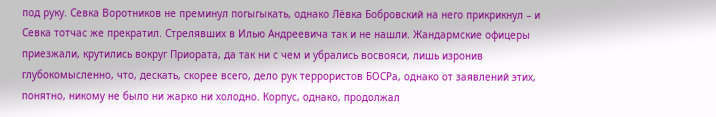под руку. Севка Воротников не преминул погыгыкать, однако Лёвка Бобровский на него прикрикнул – и Севка тотчас же прекратил. Стрелявших в Илью Андреевича так и не нашли. Жандармские офицеры приезжали, крутились вокруг Приората, да так ни с чем и убрались восвояси, лишь изронив глубокомысленно, что, дескать, скорее всего, дело рук террористов БОСРа, однако от заявлений этих, понятно, никому не было ни жарко ни холодно. Корпус, однако, продолжал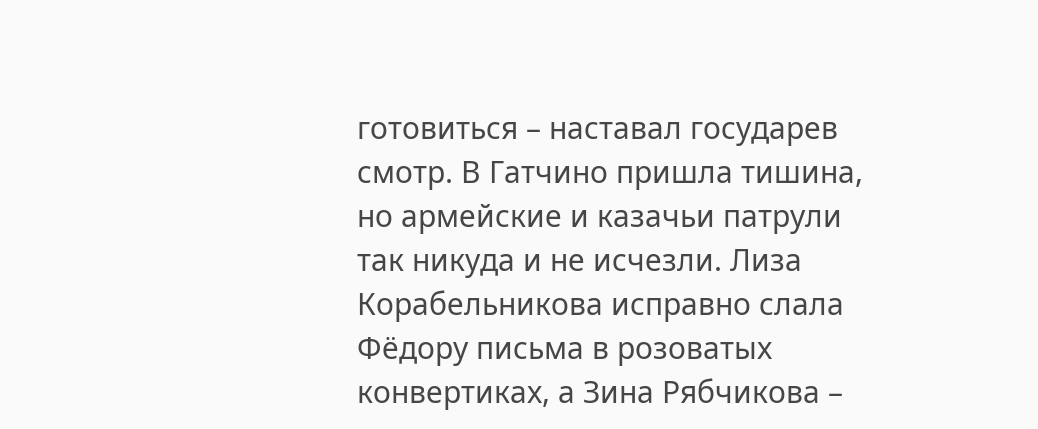готовиться – наставал государев смотр. В Гатчино пришла тишина, но армейские и казачьи патрули так никуда и не исчезли. Лиза Корабельникова исправно слала Фёдору письма в розоватых конвертиках, а Зина Рябчикова –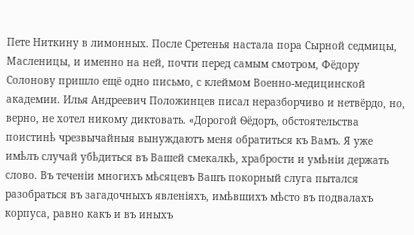Пете Ниткину в лимонных. После Сретенья настала пора Сырной седмицы, Масленицы, и именно на ней, почти перед самым смотром, Фёдору Солонову пришло ещё одно письмо, с клеймом Военно-медицинской академии. Илья Андреевич Положинцев писал неразборчиво и нетвёрдо, но, верно, не хотел никому диктовать. «Дорогой Ѳёдоръ, обстоятельства поистинѣ чрезвычайныя вынуждаютъ меня обратиться къ Вамъ. Я уже имѣлъ случай убѣдиться въ Вашей смекалкѣ, храбрости и умѣніи держать слово. Въ теченіи многихъ мѣсяцевъ Вашъ покорный слуга пытался разобраться въ загадочныхъ явленіяхъ, имѣвшихъ мѣсто въ подвалахъ корпуса, равно какъ и въ иныхъ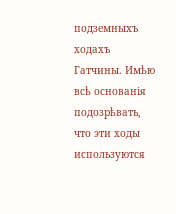подземныхъ ходахъ Гатчины. Имѣю всѣ основанія подозрѣвать, что эти ходы используются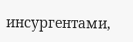инсургентами,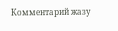Комментарий жазу